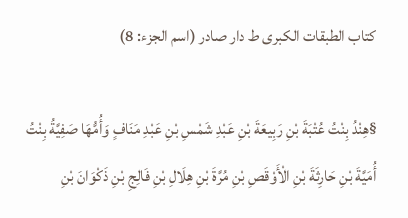كتاب الطبقات الكبرى ط دار صادر (اسم الجزء: 8)

§هِنْدُ بِنْتُ عُتْبَةَ بْنِ رَبِيعَةَ بْنِ عَبْدِ شَمْسِ بْنِ عَبْدِ مَنَافٍ وَأُمُّهَا صَفِيَّةُ بِنْتُ أُمَيَّةَ بْنِ حَارِثَةَ بْنِ الْأَوْقَصِ بْنِ مُرَّةَ بْنِ هِلَالِ بْنِ فَالِجِ بْنِ ذَكْوَانَ بْنِ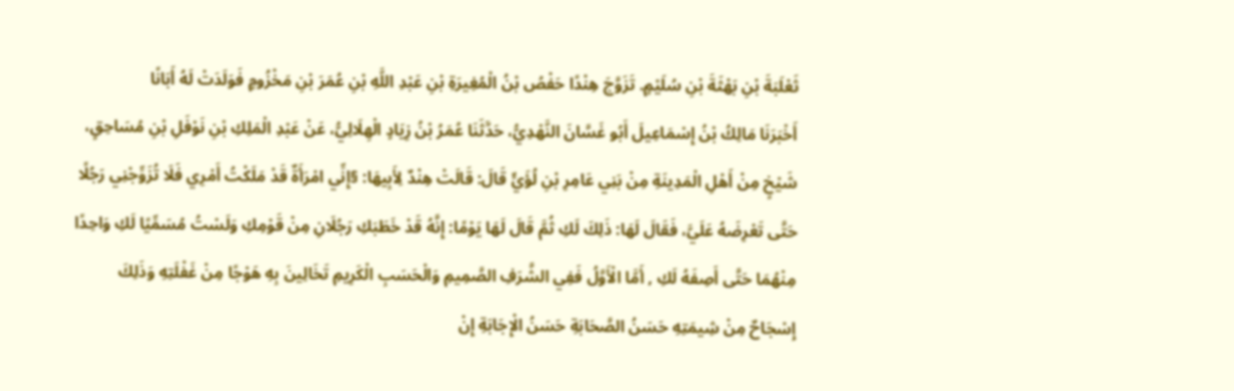ثَعْلَبَةَ بْنِ بَهْثَةَ بْنِ سُلَيْمٍ. تَزَوَّجَ هِنْدًا حَفْصُ بْنُ الْمُغِيرَةِ بْنِ عَبْدِ اللَّهِ بْنِ عُمَرَ بْنِ مَخْزُومٍ فَوَلَدَتْ لَهُ أَبَانًا
أَخْبَرَنَا مَالِكُ بْنُ إِسْمَاعِيلَ أَبُو غَسَّانَ النَّهْدِيُّ، حَدَّثَنَا عُمَرُ بْنُ زِيَادٍ الْهِلَالِيُّ، عَنْ عَبْدِ الْمَلِكِ بْنِ نَوْفَلِ بْنِ مُسَاحِقٍ، شَيْخٍ مِنْ أَهْلِ الْمَدِينَةِ مِنْ بَنِي عَامِرِ بْنِ لُؤَيٍّ قَالَ: قَالَتْ هِنْدٌ لِأَبِيهَا: §إِنِّي امْرَأَةٌ قَدْ مَلَكْتُ أَمْرِي فَلَا تُزَوِّجْنِي رَجُلًا حَتَّى تَعْرِضَهُ عَلَيَّ، فَقَالَ لَهَا: ذَلِكَ لَكِ ثُمَّ قَالَ لَهَا يَوْمًا: إِنَّهُ قَدْ خَطَبَكِ رَجُلَانِ مِنْ قَوْمِكِ وَلَسْتُ مُسَمِّيًا لَكِ وَاحِدًا مِنْهُمَا حَتَّى أَصِفَهُ لَكِ , أَمَّا الْأَوَّلُ فَفِي الشَّرَفِ الصَّمِيمِ وَالْحَسَبِ الْكَرِيمِ تَخَالِينَ بِهِ هَوْجًا مِنْ غَفْلَتِهِ وَذَلِكَ إِسْجَاحٌ مِنْ شِيمَتِهِ حَسَنُ الصَّحَابَةِ حَسَنُ الْإِجَابَةِ إِنْ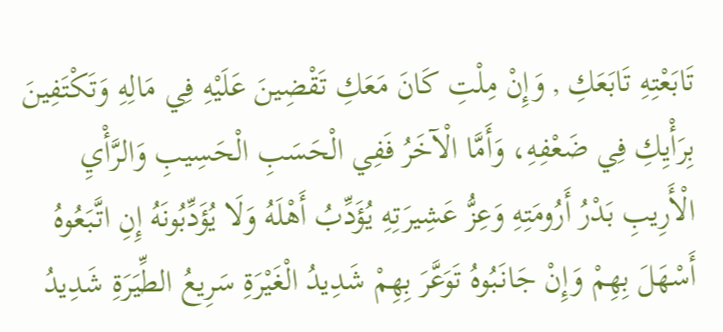تَابَعْتِهِ تَابَعَكِ , وَإِنْ مِلْتِ كَانَ مَعَكِ تَقْضِينَ عَلَيْهِ فِي مَالِهِ وَتَكْتَفِينَ بِرَأْيِكِ فِي ضَعْفِهِ، وَأَمَّا الْآخَرُ فَفِي الْحَسَبِ الْحَسِيبِ وَالرَّأْيِ الْأَرِيبِ بَدْرُ أَرُومَتِهِ وَعِزُّ عَشِيرَتِهِ يُؤَدِّبُ أَهْلَهُ وَلَا يُؤَدِّبُونَهُ إِنِ اتَّبَعُوهُ أَسْهَلَ بِهِمْ وَإِنْ جَانَبُوهُ تَوَعَّرَ بِهِمْ شَدِيدُ الْغَيْرَةِ سَرِيعُ الطِّيَرَةِ شَدِيدُ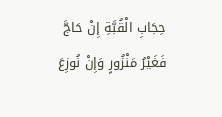حِجَابِ الْقُبَّةِ إِنْ حَاجَّ فَغَيْرُ مَنْزُورٍ وَإِنْ نُوزِعَ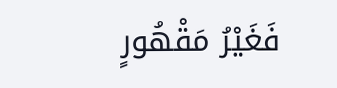فَغَيْرُ مَقْهُورٍ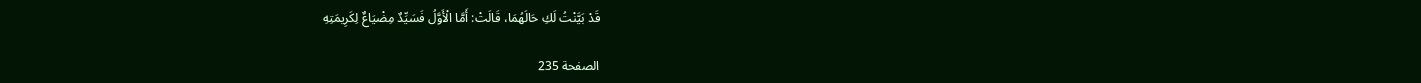قَدْ بَيَّنْتُ لَكِ حَالَهُمَا، قَالَتْ: أَمَّا الْأَوَّلُ فَسَيِّدٌ مِضْيَاعٌ لِكَرِيمَتِهِ

الصفحة 235